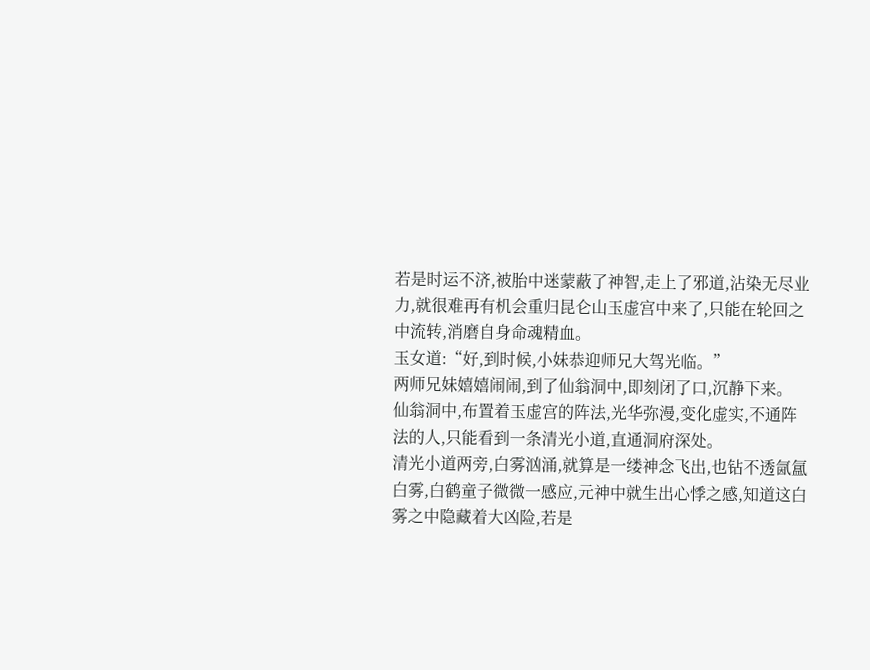若是时运不济,被胎中迷蒙蔽了神智,走上了邪道,沾染无尽业力,就很难再有机会重归昆仑山玉虚宫中来了,只能在轮回之中流转,消磨自身命魂精血。
玉女道:“好,到时候,小妹恭迎师兄大驾光临。”
两师兄妹嬉嬉闹闹,到了仙翁洞中,即刻闭了口,沉静下来。
仙翁洞中,布置着玉虚宫的阵法,光华弥漫,变化虚实,不通阵法的人,只能看到一条清光小道,直通洞府深处。
清光小道两旁,白雾汹涌,就算是一缕神念飞出,也钻不透氤氲白雾,白鹤童子微微一感应,元神中就生出心悸之感,知道这白雾之中隐藏着大凶险,若是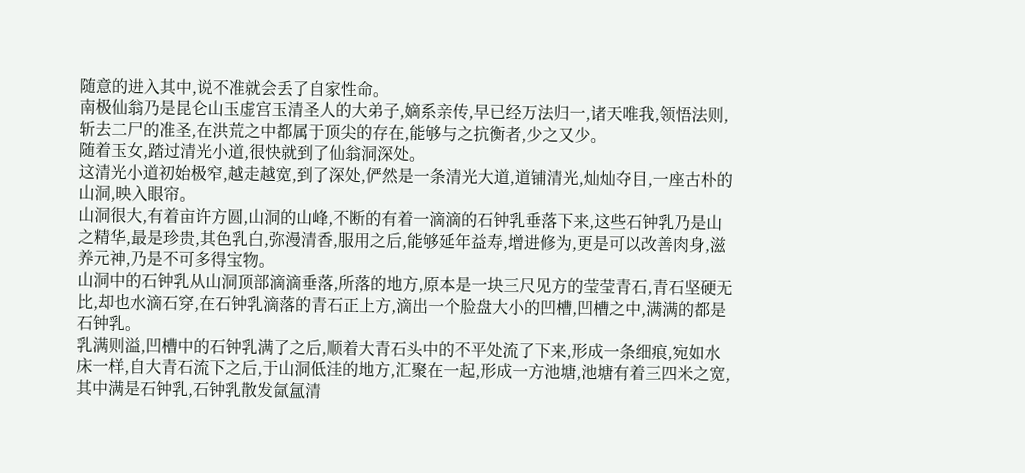随意的进入其中,说不准就会丢了自家性命。
南极仙翁乃是昆仑山玉虚宫玉清圣人的大弟子,嫡系亲传,早已经万法归一,诸天唯我,领悟法则,斩去二尸的准圣,在洪荒之中都属于顶尖的存在,能够与之抗衡者,少之又少。
随着玉女,踏过清光小道,很快就到了仙翁洞深处。
这清光小道初始极窄,越走越宽,到了深处,俨然是一条清光大道,道铺清光,灿灿夺目,一座古朴的山洞,映入眼帘。
山洞很大,有着亩许方圆,山洞的山峰,不断的有着一滴滴的石钟乳垂落下来,这些石钟乳乃是山之精华,最是珍贵,其色乳白,弥漫清香,服用之后,能够延年益寿,增进修为,更是可以改善肉身,滋养元神,乃是不可多得宝物。
山洞中的石钟乳从山洞顶部滴滴垂落,所落的地方,原本是一块三尺见方的莹莹青石,青石坚硬无比,却也水滴石穿,在石钟乳滴落的青石正上方,滴出一个脸盘大小的凹槽,凹槽之中,满满的都是石钟乳。
乳满则溢,凹槽中的石钟乳满了之后,顺着大青石头中的不平处流了下来,形成一条细痕,宛如水床一样,自大青石流下之后,于山洞低洼的地方,汇聚在一起,形成一方池塘,池塘有着三四米之宽,其中满是石钟乳,石钟乳散发氤氲清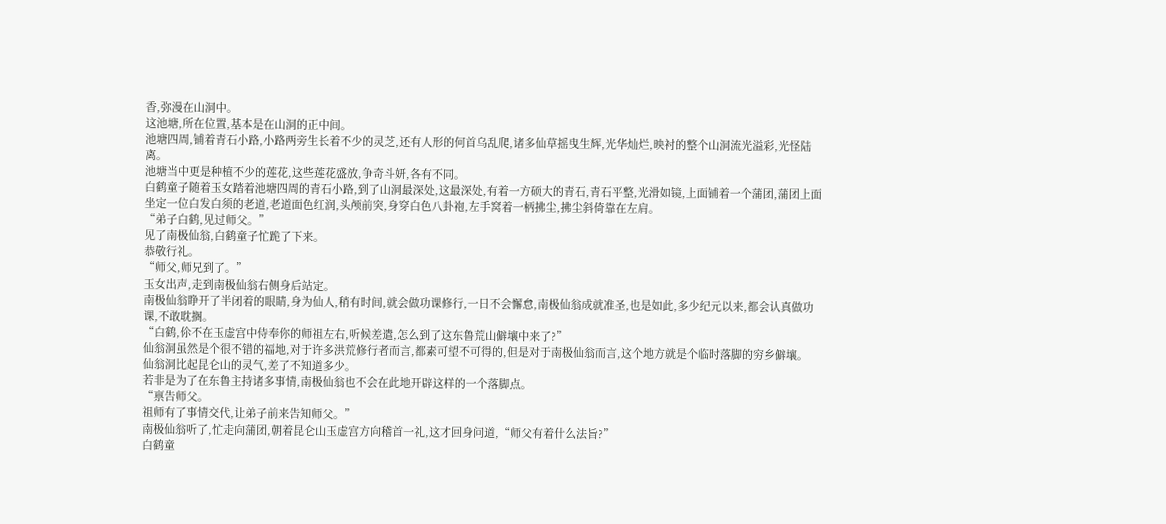香,弥漫在山洞中。
这池塘,所在位置,基本是在山洞的正中间。
池塘四周,铺着青石小路,小路两旁生长着不少的灵芝,还有人形的何首乌乱爬,诸多仙草摇曳生辉,光华灿烂,映衬的整个山洞流光溢彩,光怪陆离。
池塘当中更是种植不少的莲花,这些莲花盛放,争奇斗妍,各有不同。
白鹤童子随着玉女踏着池塘四周的青石小路,到了山洞最深处,这最深处,有着一方硕大的青石,青石平整,光滑如镜,上面铺着一个蒲团,蒲团上面坐定一位白发白须的老道,老道面色红润,头颅前突,身穿白色八卦袍,左手窝着一柄拂尘,拂尘斜倚靠在左肩。
“弟子白鹤,见过师父。”
见了南极仙翁,白鹤童子忙跪了下来。
恭敬行礼。
“师父,师兄到了。”
玉女出声,走到南极仙翁右侧身后站定。
南极仙翁睁开了半闭着的眼睛,身为仙人,稍有时间,就会做功课修行,一日不会懈怠,南极仙翁成就准圣,也是如此,多少纪元以来,都会认真做功课,不敢耽搁。
“白鹤,伱不在玉虚宫中侍奉你的师祖左右,听候差遣,怎么到了这东鲁荒山僻壤中来了?”
仙翁洞虽然是个很不错的福地,对于许多洪荒修行者而言,都素可望不可得的,但是对于南极仙翁而言,这个地方就是个临时落脚的穷乡僻壤。
仙翁洞比起昆仑山的灵气,差了不知道多少。
若非是为了在东鲁主持诸多事情,南极仙翁也不会在此地开辟这样的一个落脚点。
“禀告师父。
祖师有了事情交代,让弟子前来告知师父。”
南极仙翁听了,忙走向蒲团,朝着昆仑山玉虚宫方向稽首一礼,这才回身问道,“师父有着什么法旨?”
白鹤童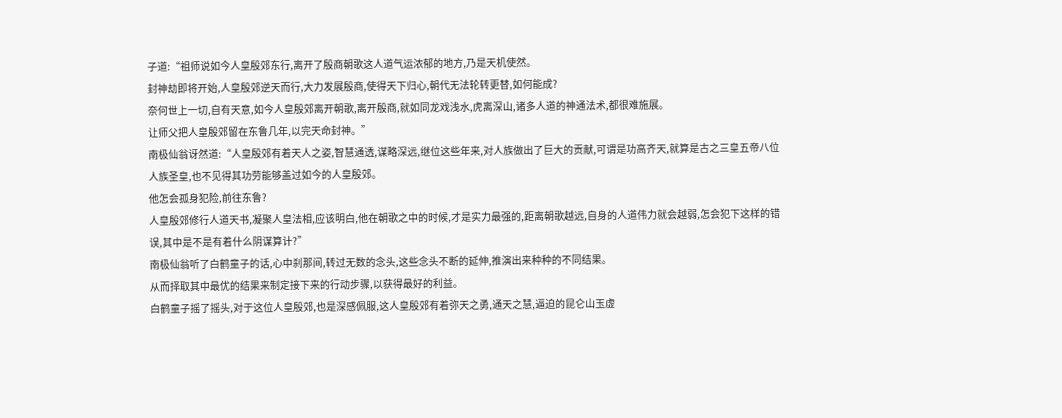子道:“祖师说如今人皇殷郊东行,离开了殷商朝歌这人道气运浓郁的地方,乃是天机使然。
封神劫即将开始,人皇殷郊逆天而行,大力发展殷商,使得天下归心,朝代无法轮转更替,如何能成?
奈何世上一切,自有天意,如今人皇殷郊离开朝歌,离开殷商,就如同龙戏浅水,虎离深山,诸多人道的神通法术,都很难施展。
让师父把人皇殷郊留在东鲁几年,以完天命封神。”
南极仙翁讶然道:“人皇殷郊有着天人之姿,智慧通透,谋略深远,继位这些年来,对人族做出了巨大的贡献,可谓是功高齐天,就算是古之三皇五帝八位人族圣皇,也不见得其功劳能够盖过如今的人皇殷郊。
他怎会孤身犯险,前往东鲁?
人皇殷郊修行人道天书,凝聚人皇法相,应该明白,他在朝歌之中的时候,才是实力最强的,距离朝歌越远,自身的人道伟力就会越弱,怎会犯下这样的错误,其中是不是有着什么阴谋算计?”
南极仙翁听了白鹤童子的话,心中刹那间,转过无数的念头,这些念头不断的延伸,推演出来种种的不同结果。
从而择取其中最优的结果来制定接下来的行动步骤,以获得最好的利益。
白鹤童子摇了摇头,对于这位人皇殷郊,也是深感佩服,这人皇殷郊有着弥天之勇,通天之慧,逼迫的昆仑山玉虚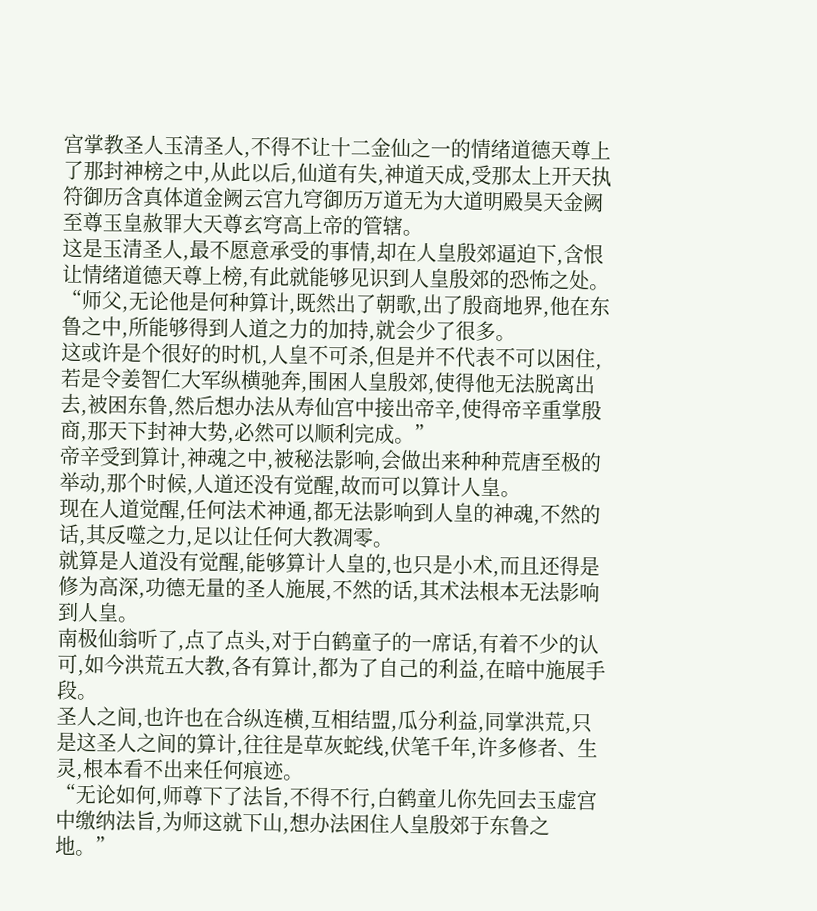宫掌教圣人玉清圣人,不得不让十二金仙之一的情绪道德天尊上了那封神榜之中,从此以后,仙道有失,神道天成,受那太上开天执符御历含真体道金阙云宫九穹御历万道无为大道明殿昊天金阙至尊玉皇赦罪大天尊玄穹高上帝的管辖。
这是玉清圣人,最不愿意承受的事情,却在人皇殷郊逼迫下,含恨让情绪道德天尊上榜,有此就能够见识到人皇殷郊的恐怖之处。
“师父,无论他是何种算计,既然出了朝歌,出了殷商地界,他在东鲁之中,所能够得到人道之力的加持,就会少了很多。
这或许是个很好的时机,人皇不可杀,但是并不代表不可以困住,若是令姜智仁大军纵横驰奔,围困人皇殷郊,使得他无法脱离出去,被困东鲁,然后想办法从寿仙宫中接出帝辛,使得帝辛重掌殷商,那天下封神大势,必然可以顺利完成。”
帝辛受到算计,神魂之中,被秘法影响,会做出来种种荒唐至极的举动,那个时候,人道还没有觉醒,故而可以算计人皇。
现在人道觉醒,任何法术神通,都无法影响到人皇的神魂,不然的话,其反噬之力,足以让任何大教凋零。
就算是人道没有觉醒,能够算计人皇的,也只是小术,而且还得是修为高深,功德无量的圣人施展,不然的话,其术法根本无法影响到人皇。
南极仙翁听了,点了点头,对于白鹤童子的一席话,有着不少的认可,如今洪荒五大教,各有算计,都为了自己的利益,在暗中施展手段。
圣人之间,也许也在合纵连横,互相结盟,瓜分利益,同掌洪荒,只是这圣人之间的算计,往往是草灰蛇线,伏笔千年,许多修者、生灵,根本看不出来任何痕迹。
“无论如何,师尊下了法旨,不得不行,白鹤童儿你先回去玉虚宫中缴纳法旨,为师这就下山,想办法困住人皇殷郊于东鲁之地。”